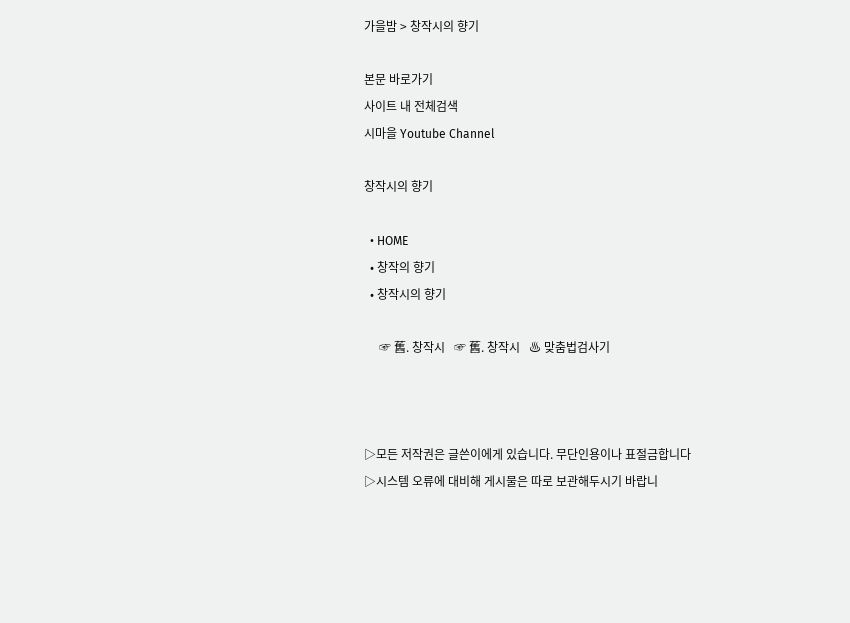가을밤 > 창작시의 향기

본문 바로가기
사이트 내 전체검색
시마을 Youtube Channel

창작시의 향기

  • HOME
  • 창작의 향기
  • 창작시의 향기

     ☞ 舊. 창작시   ☞ 舊. 창작시   ♨ 맞춤법검사기



▷모든 저작권은 글쓴이에게 있습니다. 무단인용이나 표절금합니다
▷시스템 오류에 대비해 게시물은 따로 보관해두시기 바랍니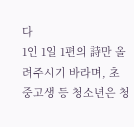다
1인 1일 1편의 詩만 올려주시기 바라며, 초중고생 등 청소년은 청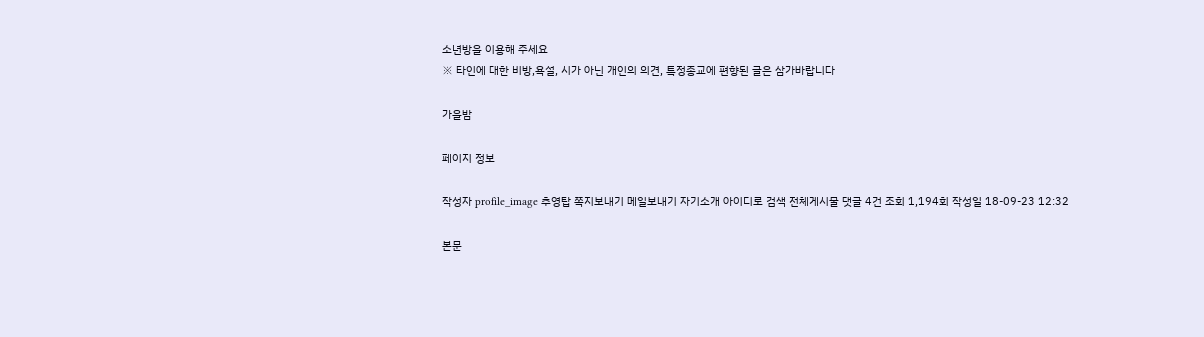소년방을 이용해 주세요
※ 타인에 대한 비방,욕설, 시가 아닌 개인의 의견, 특정종교에 편향된 글은 삼가바랍니다

가을밤

페이지 정보

작성자 profile_image 추영탑 쪽지보내기 메일보내기 자기소개 아이디로 검색 전체게시물 댓글 4건 조회 1,194회 작성일 18-09-23 12:32

본문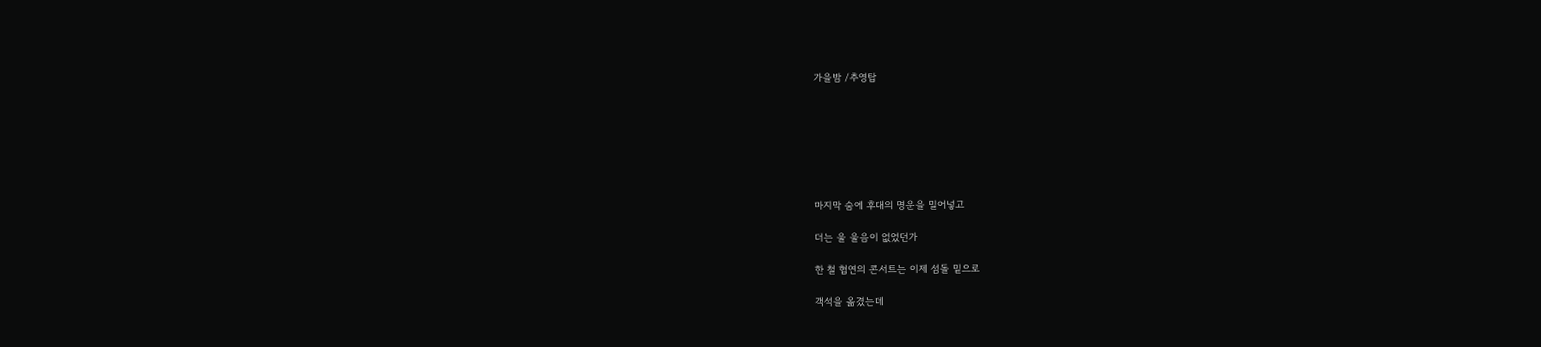가을밤 /추영탑







마지막 숨에 후대의 명운을 밀어넣고

더는 울 울음이 없었던가

한 철 협연의 콘서트는 이제 섬돌 밑으로

객석을 옮겼는데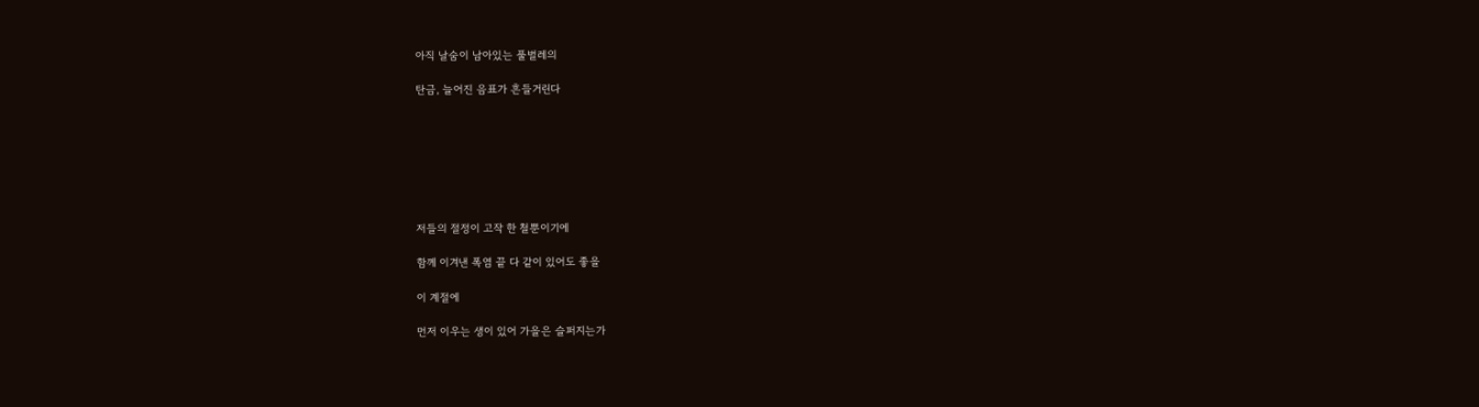아직 날숨이 남아있는 풀벌레의

탄금, 늘어진 음표가 흔들거린다







저들의 절정이 고작 한 철뿐이기에

함께 이겨낸 폭염 끝 다 같이 있어도 좋을

이 계절에

먼저 이우는 생이 있어 가을은 슬퍼지는가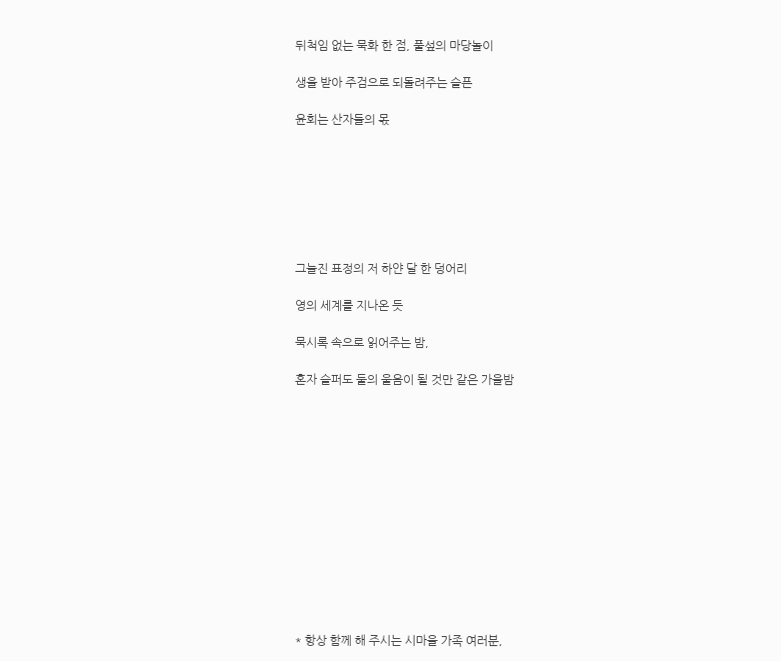뒤척임 없는 묵화 한 점, 풀섶의 마당놀이

생을 받아 주검으로 되돌려주는 슬픈

윤회는 산자들의 몫







그늘진 표정의 저 하얀 달 한 덩어리

영의 세계를 지나온 듯

묵시록 속으로 읽어주는 밤,

혼자 슬퍼도 둘의 울음이 될 것만 같은 가을밤













* 항상 함께 해 주시는 시마을 가족 여러분,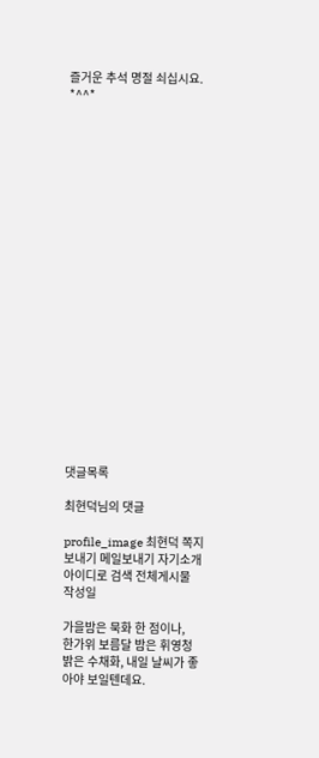즐거운 추석 명절 쇠십시요. *^^*





















댓글목록

최현덕님의 댓글

profile_image 최현덕 쪽지보내기 메일보내기 자기소개 아이디로 검색 전체게시물 작성일

가을밤은 묵화 한 점이나,
한가위 보름달 밤은 휘영청 밝은 수채화, 내일 날씨가 좋아야 보일텐데요.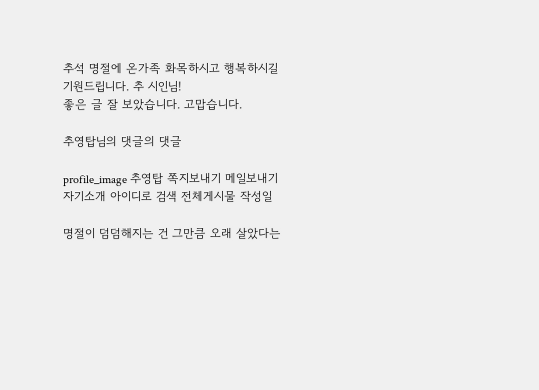추석 명절에 온가족 화목하시고 행복하시길 기원드립니다. 추 시인님!
좋은 글 잘 보았습니다. 고맙습니다.

추영탑님의 댓글의 댓글

profile_image 추영탑 쪽지보내기 메일보내기 자기소개 아이디로 검색 전체게시물 작성일

명절이 덤덤해지는 건 그만큼 오래 살았다는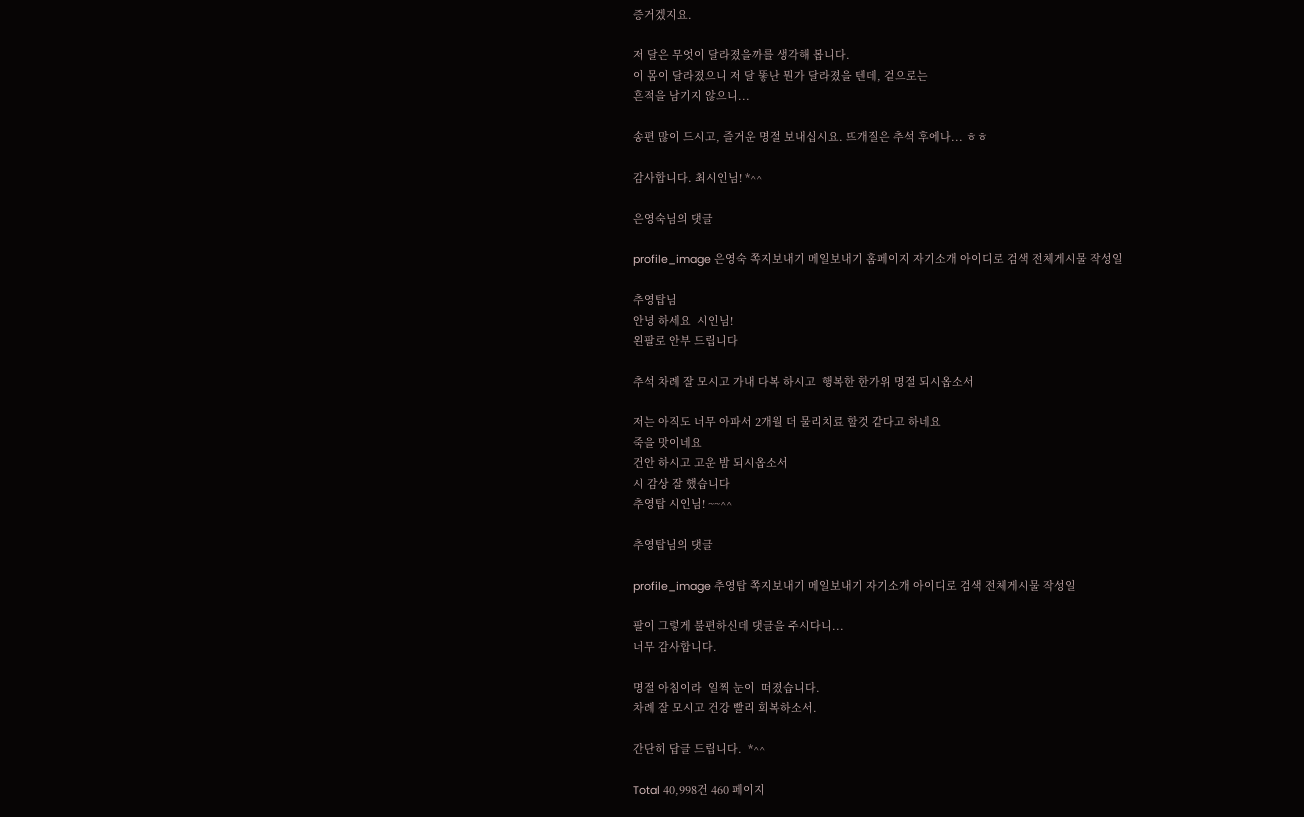증거겠지요.

저 달은 무엇이 달라졌을까를 생각해 봅니다.
이 몸이 달라졌으니 저 달 똫난 뭔가 달라졌을 텐데, 겉으로는
흔적을 남기지 않으니...

송편 많이 드시고, 즐거운 명절 보내십시요. 뜨개질은 추석 후에나... ㅎㅎ

감사합니다. 최시인님! *^^

은영숙님의 댓글

profile_image 은영숙 쪽지보내기 메일보내기 홈페이지 자기소개 아이디로 검색 전체게시물 작성일

추영탑님
안녕 하세요  시인님!
왼팔로 안부 드립니다

추석 차례 잘 모시고 가내 다복 하시고  행복한 한가위 명절 되시옵소서

저는 아직도 너무 아파서 2개월 더 물리치료 할것 같다고 하네요
죽을 맛이네요
건안 하시고 고운 밤 되시옵소서
시 감상 잘 했습니다
추영탑 시인님! ~~^^

추영탑님의 댓글

profile_image 추영탑 쪽지보내기 메일보내기 자기소개 아이디로 검색 전체게시물 작성일

팔이 그렇게 불편하신데 댓글을 주시다니...
너무 감사합니다.

명절 아침이라  일찍 눈이  떠졌습니다.
차례 잘 모시고 건강 빨리 회복하소서.

간단히 답글 드립니다.  *^^

Total 40,998건 460 페이지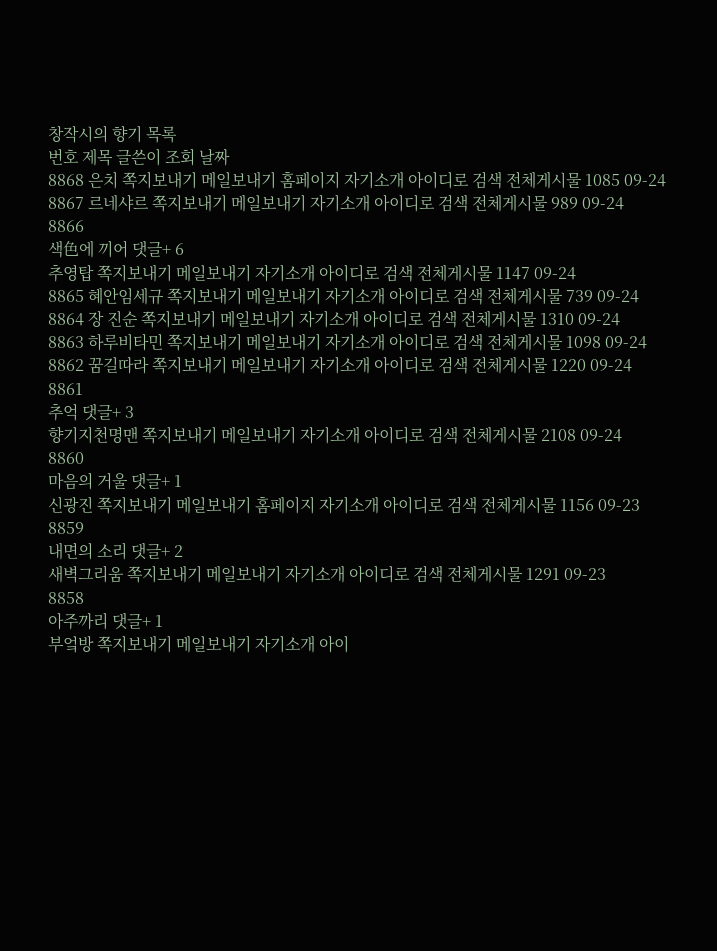창작시의 향기 목록
번호 제목 글쓴이 조회 날짜
8868 은치 쪽지보내기 메일보내기 홈페이지 자기소개 아이디로 검색 전체게시물 1085 09-24
8867 르네샤르 쪽지보내기 메일보내기 자기소개 아이디로 검색 전체게시물 989 09-24
8866
색色에 끼어 댓글+ 6
추영탑 쪽지보내기 메일보내기 자기소개 아이디로 검색 전체게시물 1147 09-24
8865 혜안임세규 쪽지보내기 메일보내기 자기소개 아이디로 검색 전체게시물 739 09-24
8864 장 진순 쪽지보내기 메일보내기 자기소개 아이디로 검색 전체게시물 1310 09-24
8863 하루비타민 쪽지보내기 메일보내기 자기소개 아이디로 검색 전체게시물 1098 09-24
8862 꿈길따라 쪽지보내기 메일보내기 자기소개 아이디로 검색 전체게시물 1220 09-24
8861
추억 댓글+ 3
향기지천명맨 쪽지보내기 메일보내기 자기소개 아이디로 검색 전체게시물 2108 09-24
8860
마음의 거울 댓글+ 1
신광진 쪽지보내기 메일보내기 홈페이지 자기소개 아이디로 검색 전체게시물 1156 09-23
8859
내면의 소리 댓글+ 2
새벽그리움 쪽지보내기 메일보내기 자기소개 아이디로 검색 전체게시물 1291 09-23
8858
아주까리 댓글+ 1
부엌방 쪽지보내기 메일보내기 자기소개 아이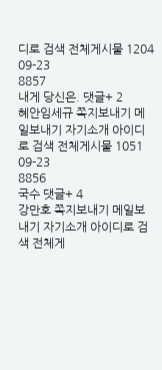디로 검색 전체게시물 1204 09-23
8857
내게 당신은. 댓글+ 2
혜안임세규 쪽지보내기 메일보내기 자기소개 아이디로 검색 전체게시물 1051 09-23
8856
국수 댓글+ 4
강만호 쪽지보내기 메일보내기 자기소개 아이디로 검색 전체게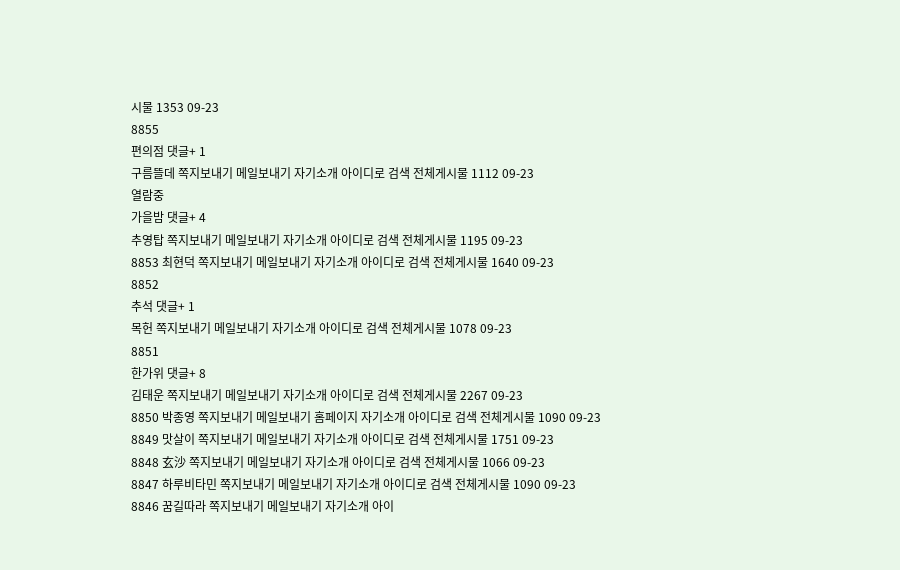시물 1353 09-23
8855
편의점 댓글+ 1
구름뜰데 쪽지보내기 메일보내기 자기소개 아이디로 검색 전체게시물 1112 09-23
열람중
가을밤 댓글+ 4
추영탑 쪽지보내기 메일보내기 자기소개 아이디로 검색 전체게시물 1195 09-23
8853 최현덕 쪽지보내기 메일보내기 자기소개 아이디로 검색 전체게시물 1640 09-23
8852
추석 댓글+ 1
목헌 쪽지보내기 메일보내기 자기소개 아이디로 검색 전체게시물 1078 09-23
8851
한가위 댓글+ 8
김태운 쪽지보내기 메일보내기 자기소개 아이디로 검색 전체게시물 2267 09-23
8850 박종영 쪽지보내기 메일보내기 홈페이지 자기소개 아이디로 검색 전체게시물 1090 09-23
8849 맛살이 쪽지보내기 메일보내기 자기소개 아이디로 검색 전체게시물 1751 09-23
8848 玄沙 쪽지보내기 메일보내기 자기소개 아이디로 검색 전체게시물 1066 09-23
8847 하루비타민 쪽지보내기 메일보내기 자기소개 아이디로 검색 전체게시물 1090 09-23
8846 꿈길따라 쪽지보내기 메일보내기 자기소개 아이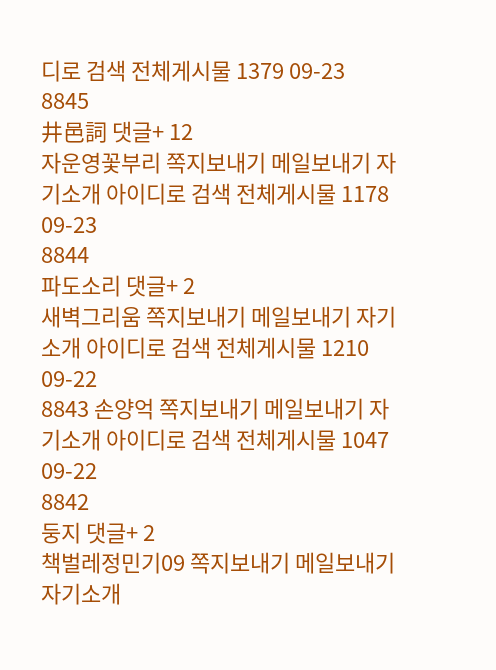디로 검색 전체게시물 1379 09-23
8845
井邑詞 댓글+ 12
자운영꽃부리 쪽지보내기 메일보내기 자기소개 아이디로 검색 전체게시물 1178 09-23
8844
파도소리 댓글+ 2
새벽그리움 쪽지보내기 메일보내기 자기소개 아이디로 검색 전체게시물 1210 09-22
8843 손양억 쪽지보내기 메일보내기 자기소개 아이디로 검색 전체게시물 1047 09-22
8842
둥지 댓글+ 2
책벌레정민기09 쪽지보내기 메일보내기 자기소개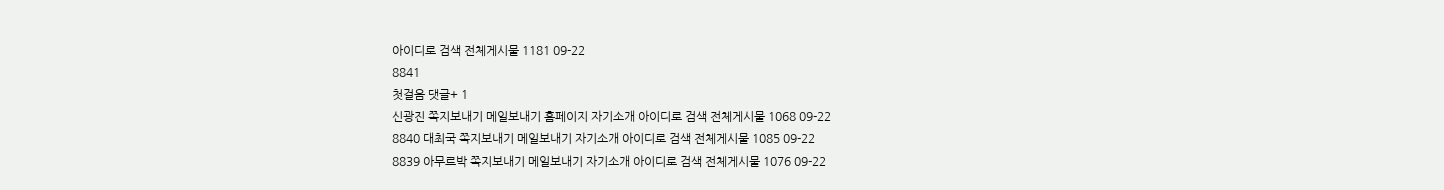아이디로 검색 전체게시물 1181 09-22
8841
첫걸음 댓글+ 1
신광진 쪽지보내기 메일보내기 홈페이지 자기소개 아이디로 검색 전체게시물 1068 09-22
8840 대최국 쪽지보내기 메일보내기 자기소개 아이디로 검색 전체게시물 1085 09-22
8839 아무르박 쪽지보내기 메일보내기 자기소개 아이디로 검색 전체게시물 1076 09-22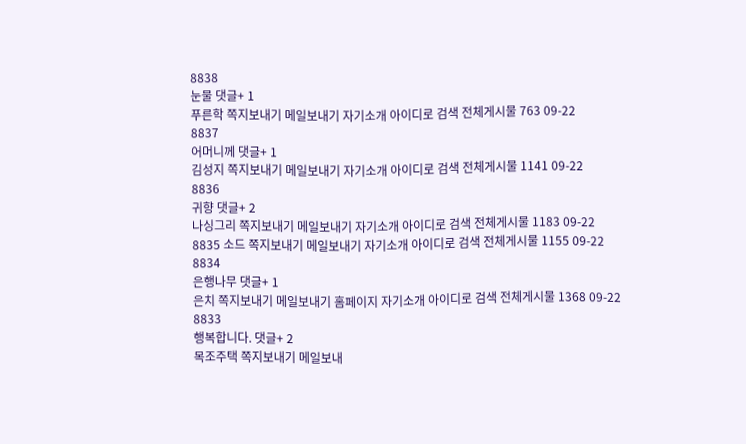8838
눈물 댓글+ 1
푸른학 쪽지보내기 메일보내기 자기소개 아이디로 검색 전체게시물 763 09-22
8837
어머니께 댓글+ 1
김성지 쪽지보내기 메일보내기 자기소개 아이디로 검색 전체게시물 1141 09-22
8836
귀향 댓글+ 2
나싱그리 쪽지보내기 메일보내기 자기소개 아이디로 검색 전체게시물 1183 09-22
8835 소드 쪽지보내기 메일보내기 자기소개 아이디로 검색 전체게시물 1155 09-22
8834
은행나무 댓글+ 1
은치 쪽지보내기 메일보내기 홈페이지 자기소개 아이디로 검색 전체게시물 1368 09-22
8833
행복합니다. 댓글+ 2
목조주택 쪽지보내기 메일보내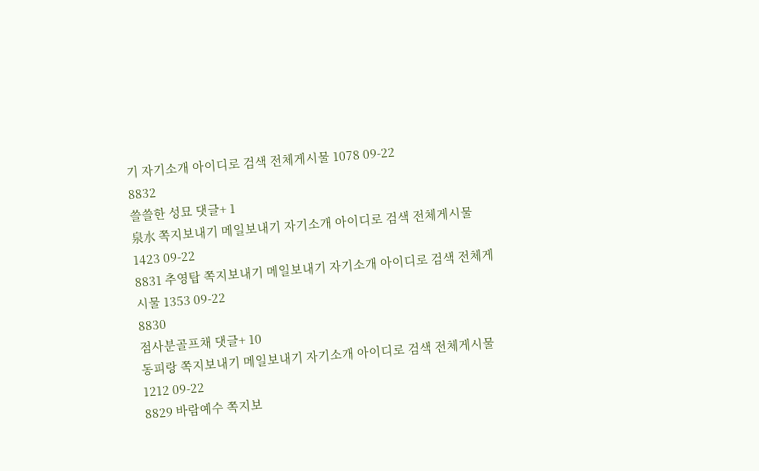기 자기소개 아이디로 검색 전체게시물 1078 09-22
8832
쓸쓸한 성묘 댓글+ 1
泉水 쪽지보내기 메일보내기 자기소개 아이디로 검색 전체게시물 1423 09-22
8831 추영탑 쪽지보내기 메일보내기 자기소개 아이디로 검색 전체게시물 1353 09-22
8830
점사분골프채 댓글+ 10
동피랑 쪽지보내기 메일보내기 자기소개 아이디로 검색 전체게시물 1212 09-22
8829 바람예수 쪽지보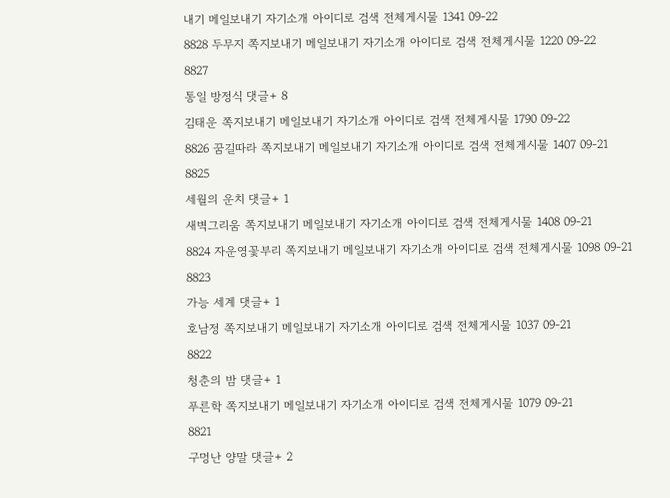내기 메일보내기 자기소개 아이디로 검색 전체게시물 1341 09-22
8828 두무지 쪽지보내기 메일보내기 자기소개 아이디로 검색 전체게시물 1220 09-22
8827
통일 방정식 댓글+ 8
김태운 쪽지보내기 메일보내기 자기소개 아이디로 검색 전체게시물 1790 09-22
8826 꿈길따라 쪽지보내기 메일보내기 자기소개 아이디로 검색 전체게시물 1407 09-21
8825
세월의 운치 댓글+ 1
새벽그리움 쪽지보내기 메일보내기 자기소개 아이디로 검색 전체게시물 1408 09-21
8824 자운영꽃부리 쪽지보내기 메일보내기 자기소개 아이디로 검색 전체게시물 1098 09-21
8823
가능 세계 댓글+ 1
호남정 쪽지보내기 메일보내기 자기소개 아이디로 검색 전체게시물 1037 09-21
8822
청춘의 밤 댓글+ 1
푸른학 쪽지보내기 메일보내기 자기소개 아이디로 검색 전체게시물 1079 09-21
8821
구멍난 양말 댓글+ 2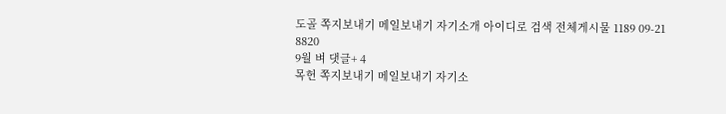도골 쪽지보내기 메일보내기 자기소개 아이디로 검색 전체게시물 1189 09-21
8820
9월 벼 댓글+ 4
목헌 쪽지보내기 메일보내기 자기소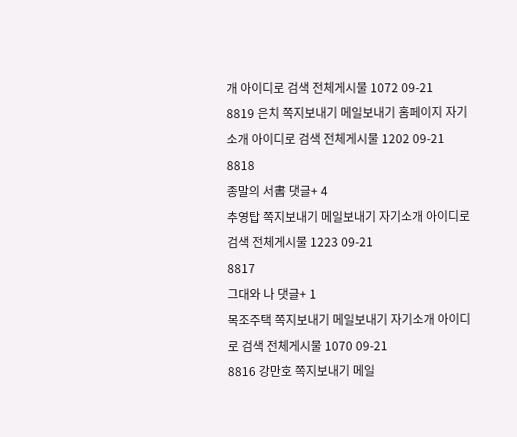개 아이디로 검색 전체게시물 1072 09-21
8819 은치 쪽지보내기 메일보내기 홈페이지 자기소개 아이디로 검색 전체게시물 1202 09-21
8818
종말의 서書 댓글+ 4
추영탑 쪽지보내기 메일보내기 자기소개 아이디로 검색 전체게시물 1223 09-21
8817
그대와 나 댓글+ 1
목조주택 쪽지보내기 메일보내기 자기소개 아이디로 검색 전체게시물 1070 09-21
8816 강만호 쪽지보내기 메일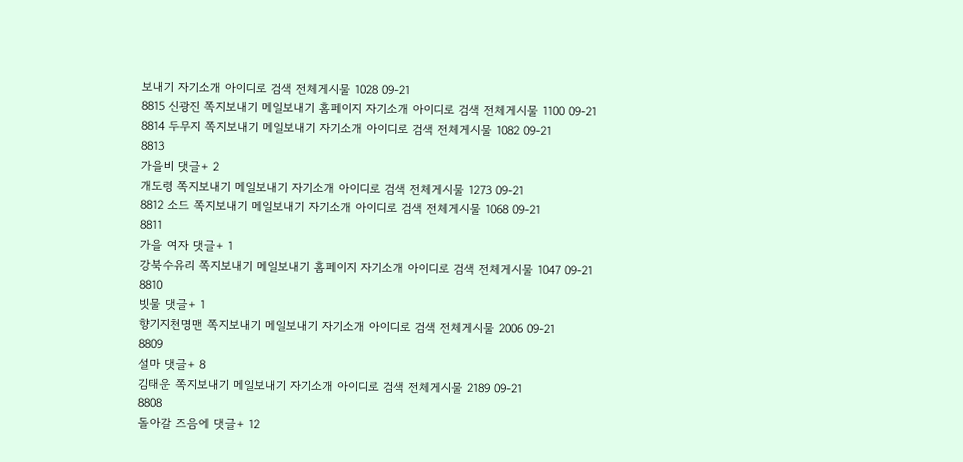보내기 자기소개 아이디로 검색 전체게시물 1028 09-21
8815 신광진 쪽지보내기 메일보내기 홈페이지 자기소개 아이디로 검색 전체게시물 1100 09-21
8814 두무지 쪽지보내기 메일보내기 자기소개 아이디로 검색 전체게시물 1082 09-21
8813
가을비 댓글+ 2
개도령 쪽지보내기 메일보내기 자기소개 아이디로 검색 전체게시물 1273 09-21
8812 소드 쪽지보내기 메일보내기 자기소개 아이디로 검색 전체게시물 1068 09-21
8811
가을 여자 댓글+ 1
강북수유리 쪽지보내기 메일보내기 홈페이지 자기소개 아이디로 검색 전체게시물 1047 09-21
8810
빗물 댓글+ 1
향기지천명맨 쪽지보내기 메일보내기 자기소개 아이디로 검색 전체게시물 2006 09-21
8809
설마 댓글+ 8
김태운 쪽지보내기 메일보내기 자기소개 아이디로 검색 전체게시물 2189 09-21
8808
돌아갈 즈음에 댓글+ 12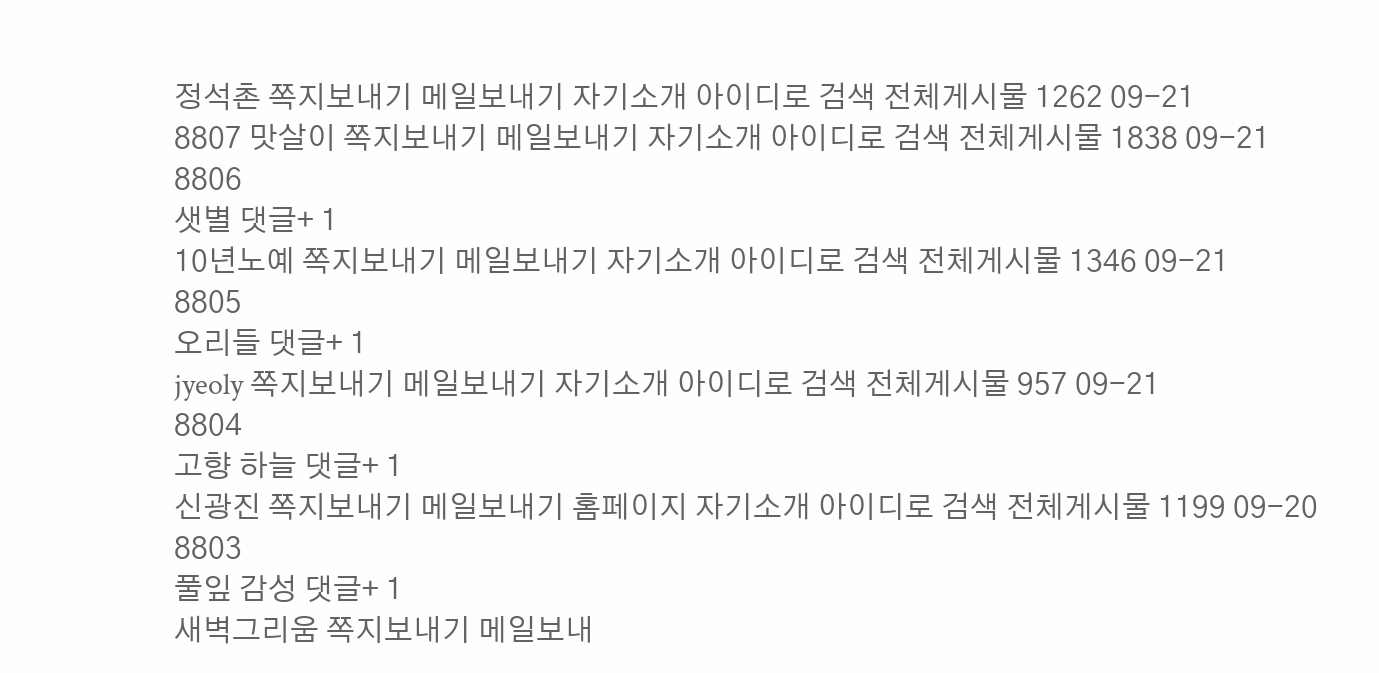정석촌 쪽지보내기 메일보내기 자기소개 아이디로 검색 전체게시물 1262 09-21
8807 맛살이 쪽지보내기 메일보내기 자기소개 아이디로 검색 전체게시물 1838 09-21
8806
샛별 댓글+ 1
10년노예 쪽지보내기 메일보내기 자기소개 아이디로 검색 전체게시물 1346 09-21
8805
오리들 댓글+ 1
jyeoly 쪽지보내기 메일보내기 자기소개 아이디로 검색 전체게시물 957 09-21
8804
고향 하늘 댓글+ 1
신광진 쪽지보내기 메일보내기 홈페이지 자기소개 아이디로 검색 전체게시물 1199 09-20
8803
풀잎 감성 댓글+ 1
새벽그리움 쪽지보내기 메일보내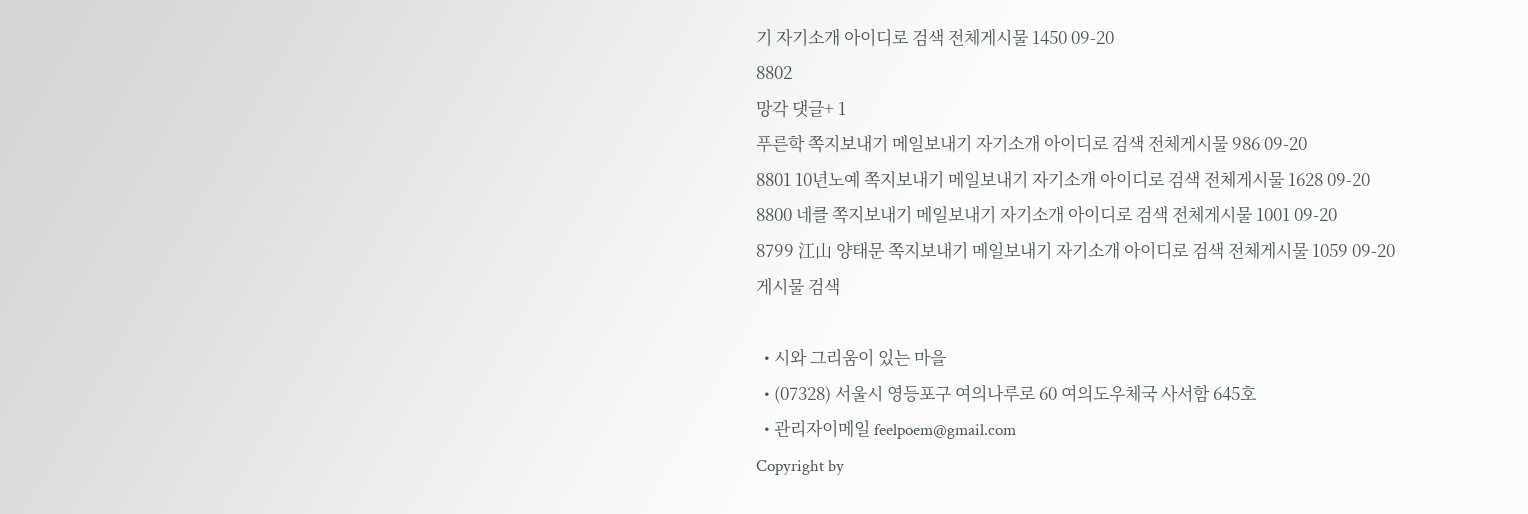기 자기소개 아이디로 검색 전체게시물 1450 09-20
8802
망각 댓글+ 1
푸른학 쪽지보내기 메일보내기 자기소개 아이디로 검색 전체게시물 986 09-20
8801 10년노예 쪽지보내기 메일보내기 자기소개 아이디로 검색 전체게시물 1628 09-20
8800 네클 쪽지보내기 메일보내기 자기소개 아이디로 검색 전체게시물 1001 09-20
8799 江山 양태문 쪽지보내기 메일보내기 자기소개 아이디로 검색 전체게시물 1059 09-20
게시물 검색

  • 시와 그리움이 있는 마을
  • (07328) 서울시 영등포구 여의나루로 60 여의도우체국 사서함 645호
  • 관리자이메일 feelpoem@gmail.com
Copyright by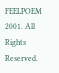FEELPOEM 2001. All Rights Reserved.